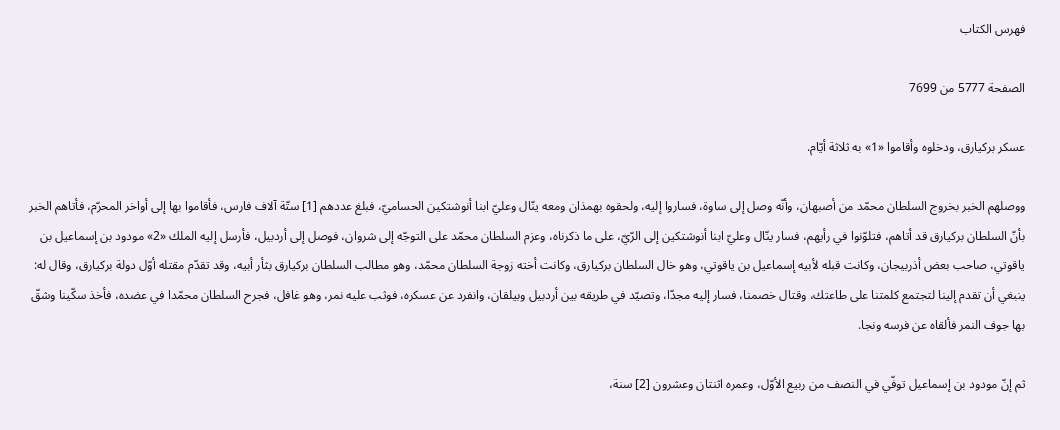فهرس الكتاب

الصفحة 5777 من 7699

عسكر بركيارق، ودخلوه وأقاموا «1» به ثلاثة أيّام.

ووصلهم الخبر بخروج السلطان محمّد من أصبهان، وأنّه وصل إلى ساوة، فساروا إليه، ولحقوه بهمذان ومعه ينّال وعليّ ابنا أنوشتكين الحساميّ، فبلغ عددهم [1] ستّة آلاف فارس، فأقاموا بها إلى أواخر المحرّم، فأتاهم الخبر بأنّ السلطان بركيارق قد أتاهم، فتلوّنوا في رأيهم، فسار ينّال وعليّ ابنا أنوشتكين إلى الرّيّ، على ما ذكرناه، وعزم السلطان محمّد على التوجّه إلى شروان، فوصل إلى أردبيل، فأرسل إليه الملك «2» مودود بن إسماعيل بن ياقوتي، صاحب بعض أذربيجان، وكانت قبله لأبيه إسماعيل بن ياقوتي، وهو خال السلطان بركيارق، وكانت أخته زوجة السلطان محمّد، وهو مطالب السلطان بركيارق بثأر أبيه، وقد تقدّم مقتله أوّل دولة بركيارق، وقال له: ينبغي أن تقدم إلينا لتجتمع كلمتنا على طاعتك، وقتال خصمنا، فسار إليه مجدّا، وتصيّد في طريقه بين أردبيل وبيلقان، وانفرد عن عسكره، فوثب عليه نمر، وهو غافل، فجرح السلطان محمّدا في عضده، فأخذ سكّينا وشقّ بها جوف النمر فألقاه عن فرسه ونجا.

ثم إنّ مودود بن إسماعيل توفّي في النصف من ربيع الأوّل، وعمره اثنتان وعشرون [2] سنة،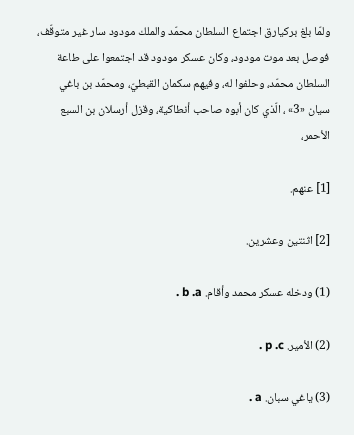ولمّا بلغ بركيارق اجتماع السلطان محمّد والملك مودود سار غير متوقّف، فوصل بعد موت مودود، وكان عسكر مودود قد اجتمعوا على طاعة السلطان محمّد، وحلفوا له، وفيهم سكمان القبطيّ، ومحمّد بن باغي سيان «3» ، الّذي كان أبوه صاحب أنطاكية، وقزل أرسلان بن السبع الأحمر،

[1] عنهم.

[2] اثنتين وعشرين.

(1) ودخله عسكر محمد وأقام. b .a .

(2) الأمير. p .c .

(3) ياغي سبان. a .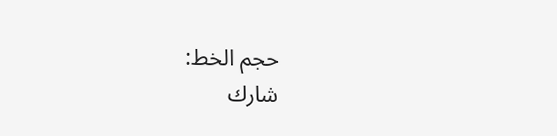حجم الخط:
شارك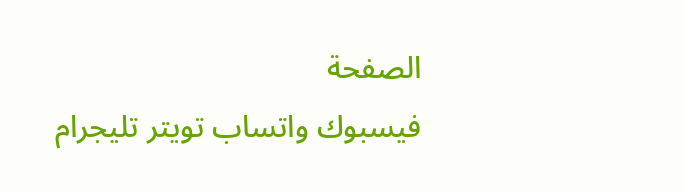الصفحة
فيسبوك واتساب تويتر تليجرام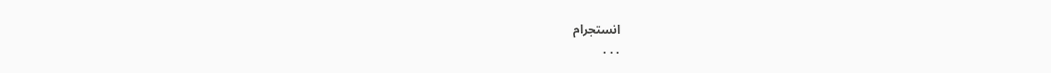انستجرام
. . .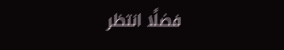فضلًا انتظر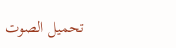تحميل الصوت